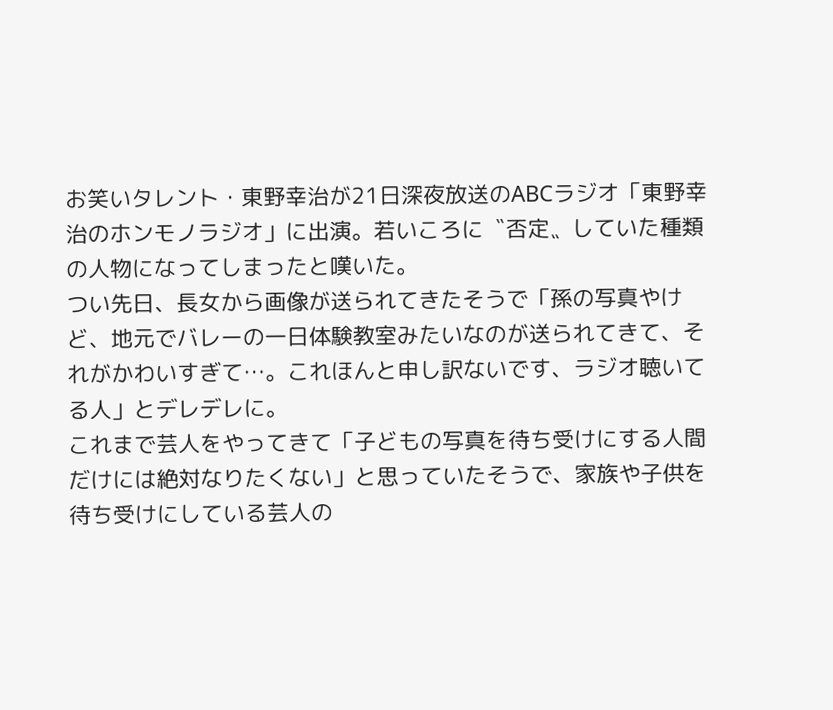お笑いタレント・東野幸治が21日深夜放送のABCラジオ「東野幸治のホンモノラジオ」に出演。若いころに〝否定〟していた種類の人物になってしまったと嘆いた。
つい先日、長女から画像が送られてきたそうで「孫の写真やけど、地元でバレーの一日体験教室みたいなのが送られてきて、それがかわいすぎて…。これほんと申し訳ないです、ラジオ聴いてる人」とデレデレに。
これまで芸人をやってきて「子どもの写真を待ち受けにする人間だけには絶対なりたくない」と思っていたそうで、家族や子供を待ち受けにしている芸人の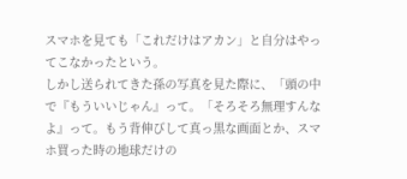スマホを見ても「これだけはアカン」と自分はやってこなかったという。
しかし送られてきた孫の写真を見た際に、「頭の中で『もういいじゃん』って。「そろそろ無理すんなよ』って。もう背伸びして真っ黒な画面とか、スマホ買った時の地球だけの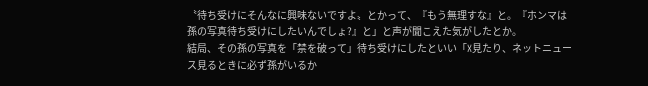〝待ち受けにそんなに興味ないですよ〟とかって、『もう無理すな』と。『ホンマは孫の写真待ち受けにしたいんでしょ?』と」と声が聞こえた気がしたとか。
結局、その孫の写真を「禁を破って」待ち受けにしたといい「X見たり、ネットニュース見るときに必ず孫がいるか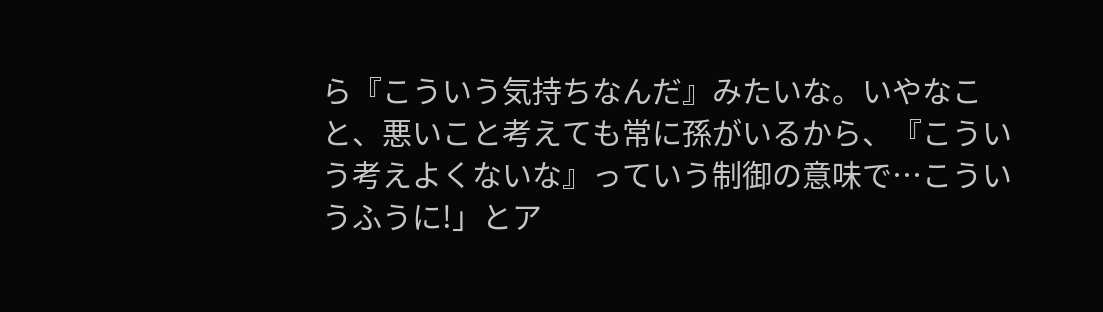ら『こういう気持ちなんだ』みたいな。いやなこと、悪いこと考えても常に孫がいるから、『こういう考えよくないな』っていう制御の意味で…こういうふうに!」とア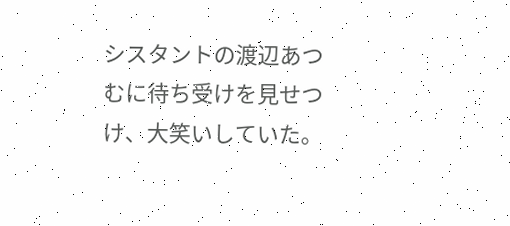シスタントの渡辺あつむに待ち受けを見せつけ、大笑いしていた。